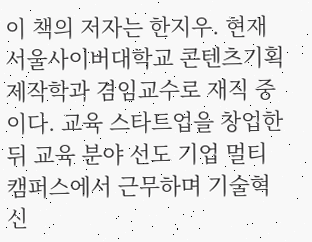이 책의 저자는 한지우. 현재 서울사이버대학교 콘텐츠기획제작학과 겸임교수로 재직 중이다. 교육 스타트업을 창업한 뒤 교육 분야 선도 기업 멀티캠퍼스에서 근무하며 기술혁신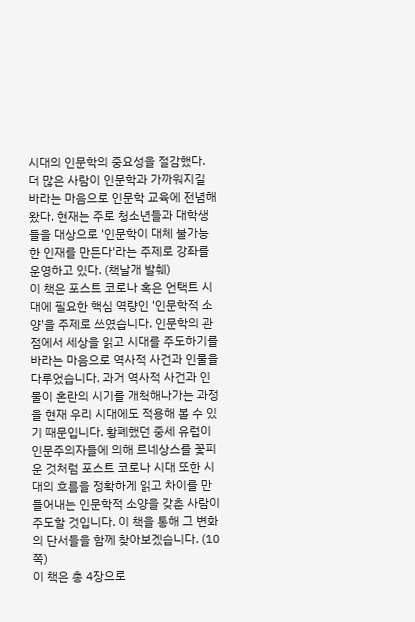시대의 인문학의 중요성을 절감했다. 더 많은 사람이 인문학과 가까워지길 바라는 마음으로 인문학 교육에 전념해왔다. 현재는 주로 청소년들과 대학생들을 대상으로 '인문학이 대체 불가능한 인재를 만든다'라는 주제로 강좌를 운영하고 있다. (책날개 발췌)
이 책은 포스트 코로나 혹은 언택트 시대에 필요한 핵심 역량인 '인문학적 소양'을 주제로 쓰였습니다. 인문학의 관점에서 세상을 읽고 시대를 주도하기를 바라는 마음으로 역사적 사건과 인물을 다루었습니다. 과거 역사적 사건과 인물이 혼란의 시기를 개척해나가는 과정을 현재 우리 시대에도 적용해 볼 수 있기 때문입니다. 황폐했던 중세 유럽이 인문주의자들에 의해 르네상스를 꽃피운 것처럼 포스트 코로나 시대 또한 시대의 흐름을 정확하게 읽고 차이를 만들어내는 인문학적 소양을 갖춘 사람이 주도할 것입니다. 이 책을 통해 그 변화의 단서들을 함께 찾아보겠습니다. (10쪽)
이 책은 총 4장으로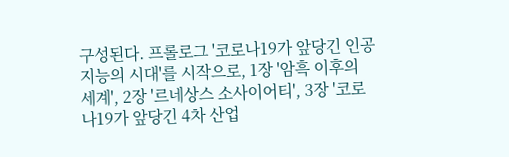구성된다. 프롤로그 '코로나19가 앞당긴 인공지능의 시대'를 시작으로, 1장 '암흑 이후의 세계', 2장 '르네상스 소사이어티', 3장 '코로나19가 앞당긴 4차 산업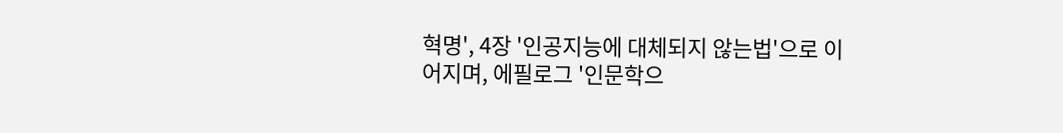혁명', 4장 '인공지능에 대체되지 않는법'으로 이어지며, 에필로그 '인문학으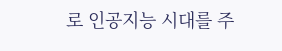로 인공지능 시대를 주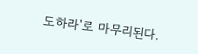도하라'로 마무리된다.